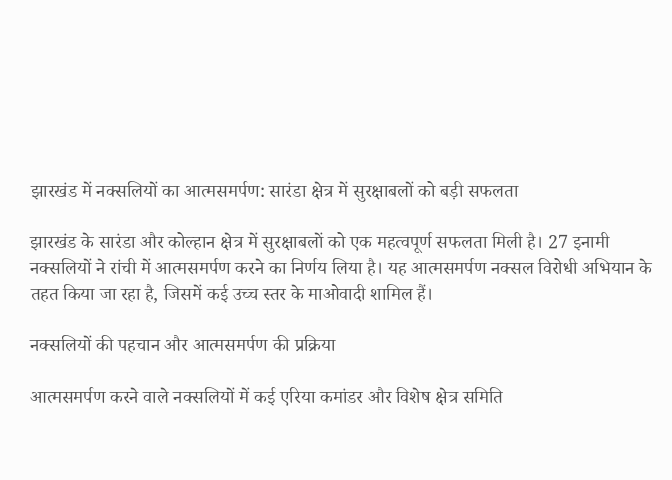झारखंड में नक्सलियों का आत्मसमर्पण: सारंडा क्षेत्र में सुरक्षाबलों को बड़ी सफलता

झारखंड के सारंडा और कोल्हान क्षेत्र में सुरक्षाबलों को एक महत्वपूर्ण सफलता मिली है। 27 इनामी नक्सलियों ने रांची में आत्मसमर्पण करने का निर्णय लिया है। यह आत्मसमर्पण नक्सल विरोधी अभियान के तहत किया जा रहा है, जिसमें कई उच्च स्तर के माओवादी शामिल हैं।

नक्सलियों की पहचान और आत्मसमर्पण की प्रक्रिया

आत्मसमर्पण करने वाले नक्सलियों में कई एरिया कमांडर और विशेष क्षेत्र समिति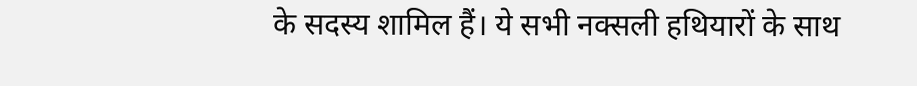के सदस्य शामिल हैं। ये सभी नक्सली हथियारों के साथ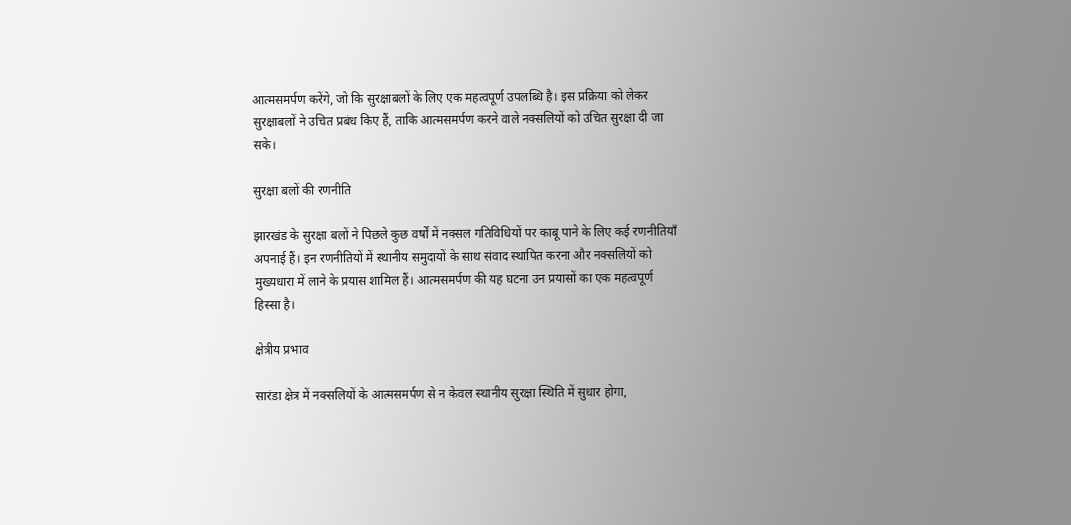आत्मसमर्पण करेंगे, जो कि सुरक्षाबलों के लिए एक महत्वपूर्ण उपलब्धि है। इस प्रक्रिया को लेकर सुरक्षाबलों ने उचित प्रबंध किए हैं, ताकि आत्मसमर्पण करने वाले नक्सलियों को उचित सुरक्षा दी जा सके।

सुरक्षा बलों की रणनीति

झारखंड के सुरक्षा बलों ने पिछले कुछ वर्षों में नक्सल गतिविधियों पर काबू पाने के लिए कई रणनीतियाँ अपनाई हैं। इन रणनीतियों में स्थानीय समुदायों के साथ संवाद स्थापित करना और नक्सलियों को मुख्यधारा में लाने के प्रयास शामिल हैं। आत्मसमर्पण की यह घटना उन प्रयासों का एक महत्वपूर्ण हिस्सा है।

क्षेत्रीय प्रभाव

सारंडा क्षेत्र में नक्सलियों के आत्मसमर्पण से न केवल स्थानीय सुरक्षा स्थिति में सुधार होगा,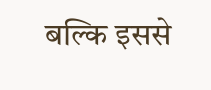बल्कि इससे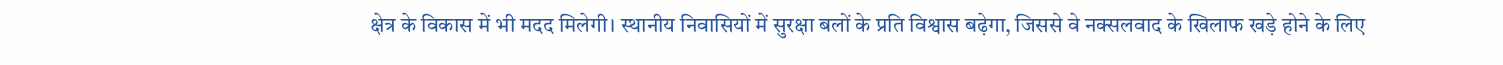क्षेत्र के विकास में भी मदद मिलेगी। स्थानीय निवासियों में सुरक्षा बलों के प्रति विश्वास बढ़ेगा, जिससे वे नक्सलवाद के खिलाफ खड़े होने के लिए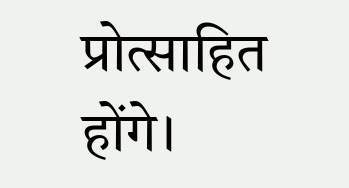प्रोत्साहित होंगे।